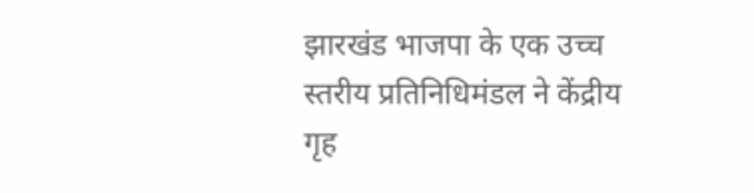झारखंड भाजपा के एक उच्च स्तरीय प्रतिनिधिमंडल ने केंद्रीय गृह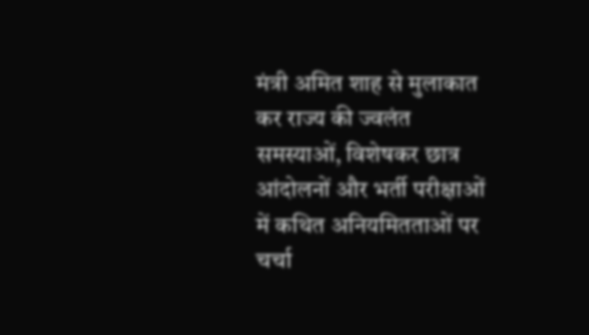मंत्री अमित शाह से मुलाकात कर राज्य की ज्वलंत समस्याओं, विशेषकर छात्र आंदोलनों और भर्ती परीक्षाओं में कथित अनियमितताओं पर चर्चा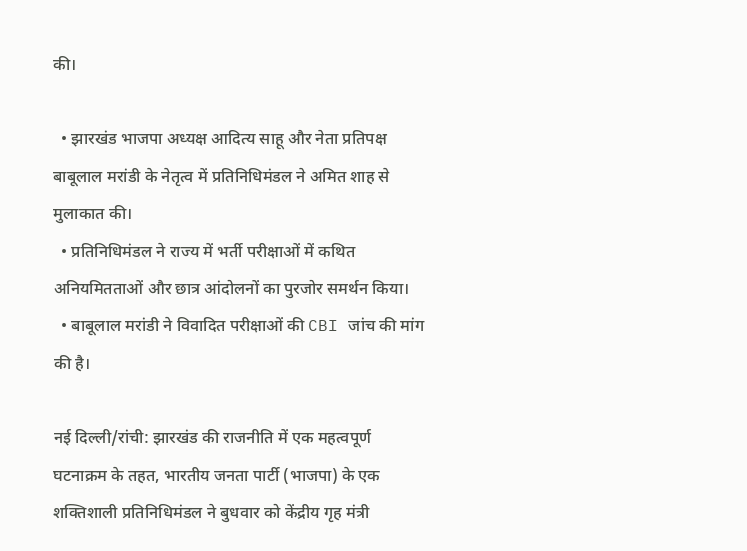की।

  • झारखंड भाजपा अध्यक्ष आदित्य साहू और नेता प्रतिपक्ष बाबूलाल मरांडी के नेतृत्व में प्रतिनिधिमंडल ने अमित शाह से मुलाकात की।
  • प्रतिनिधिमंडल ने राज्य में भर्ती परीक्षाओं में कथित अनियमितताओं और छात्र आंदोलनों का पुरजोर समर्थन किया।
  • बाबूलाल मरांडी ने विवादित परीक्षाओं की CBI जांच की मांग की है।

नई दिल्ली/रांची: झारखंड की राजनीति में एक महत्वपूर्ण घटनाक्रम के तहत, भारतीय जनता पार्टी (भाजपा) के एक शक्तिशाली प्रतिनिधिमंडल ने बुधवार को केंद्रीय गृह मंत्री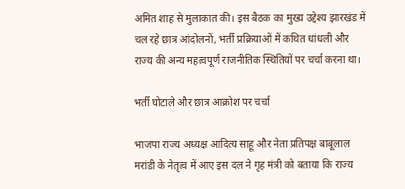अमित शाह से मुलाकात की। इस बैठक का मुख्य उद्देश्य झारखंड में चल रहे छात्र आंदोलनों, भर्ती प्रक्रियाओं में कथित धांधली और राज्य की अन्य महत्वपूर्ण राजनीतिक स्थितियों पर चर्चा करना था।

भर्ती घोटाले और छात्र आक्रोश पर चर्चा

भाजपा राज्य अध्यक्ष आदित्य साहू और नेता प्रतिपक्ष बाबूलाल मरांडी के नेतृत्व में आए इस दल ने गृह मंत्री को बताया कि राज्य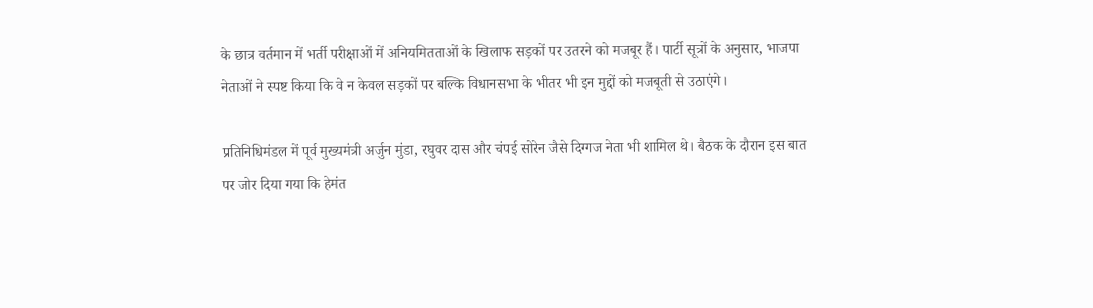के छात्र वर्तमान में भर्ती परीक्षाओं में अनियमितताओं के खिलाफ सड़कों पर उतरने को मजबूर हैं। पार्टी सूत्रों के अनुसार, भाजपा नेताओं ने स्पष्ट किया कि वे न केवल सड़कों पर बल्कि विधानसभा के भीतर भी इन मुद्दों को मजबूती से उठाएंगे।

प्रतिनिधिमंडल में पूर्व मुख्यमंत्री अर्जुन मुंडा, रघुवर दास और चंपई सोरेन जैसे दिग्गज नेता भी शामिल थे। बैठक के दौरान इस बात पर जोर दिया गया कि हेमंत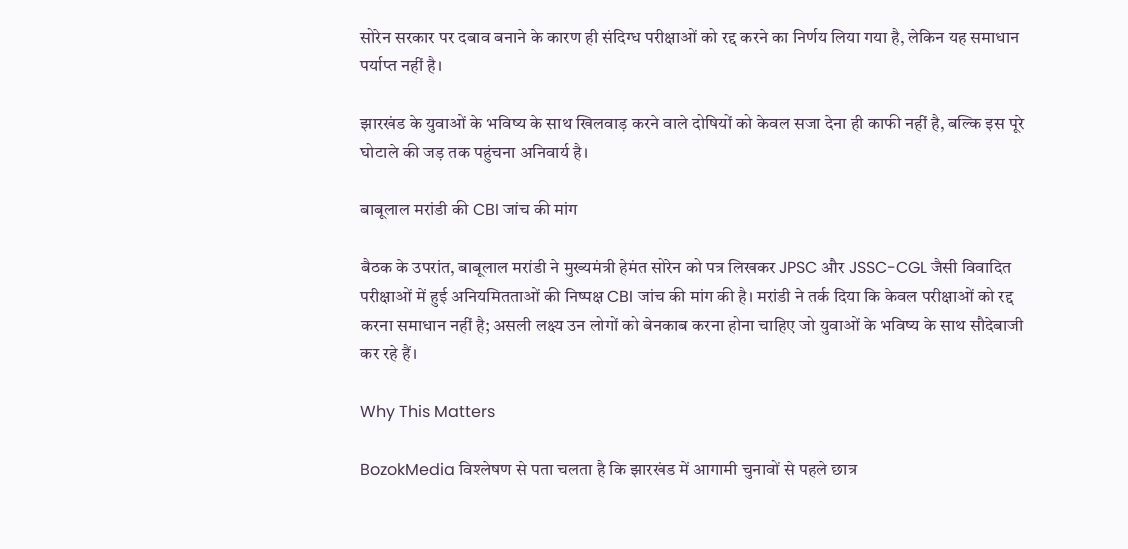सोरेन सरकार पर दबाव बनाने के कारण ही संदिग्ध परीक्षाओं को रद्द करने का निर्णय लिया गया है, लेकिन यह समाधान पर्याप्त नहीं है।

झारखंड के युवाओं के भविष्य के साथ खिलवाड़ करने वाले दोषियों को केवल सजा देना ही काफी नहीं है, बल्कि इस पूरे घोटाले की जड़ तक पहुंचना अनिवार्य है।

बाबूलाल मरांडी की CBI जांच की मांग

बैठक के उपरांत, बाबूलाल मरांडी ने मुख्यमंत्री हेमंत सोरेन को पत्र लिखकर JPSC और JSSC-CGL जैसी विवादित परीक्षाओं में हुई अनियमितताओं की निष्पक्ष CBI जांच की मांग की है। मरांडी ने तर्क दिया कि केवल परीक्षाओं को रद्द करना समाधान नहीं है; असली लक्ष्य उन लोगों को बेनकाब करना होना चाहिए जो युवाओं के भविष्य के साथ सौदेबाजी कर रहे हैं।

Why This Matters

BozokMedia विश्लेषण से पता चलता है कि झारखंड में आगामी चुनावों से पहले छात्र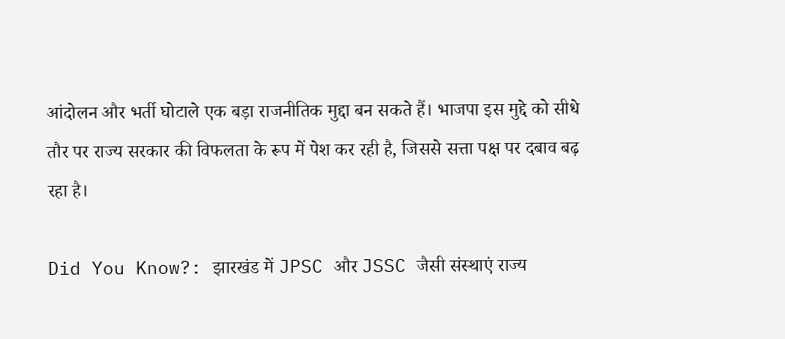आंदोलन और भर्ती घोटाले एक बड़ा राजनीतिक मुद्दा बन सकते हैं। भाजपा इस मुद्दे को सीधे तौर पर राज्य सरकार की विफलता के रूप में पेश कर रही है, जिससे सत्ता पक्ष पर दबाव बढ़ रहा है।

Did You Know?: झारखंड में JPSC और JSSC जैसी संस्थाएं राज्य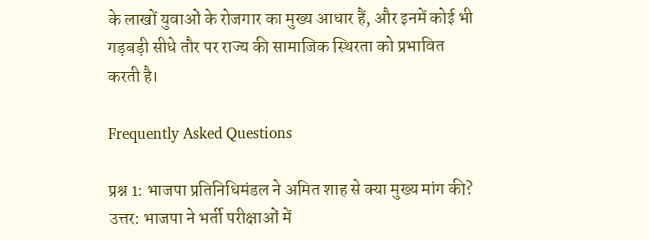के लाखों युवाओं के रोजगार का मुख्य आधार हैं, और इनमें कोई भी गड़बड़ी सीधे तौर पर राज्य की सामाजिक स्थिरता को प्रभावित करती है।

Frequently Asked Questions

प्रश्न 1: भाजपा प्रतिनिधिमंडल ने अमित शाह से क्या मुख्य मांग की?
उत्तर: भाजपा ने भर्ती परीक्षाओं में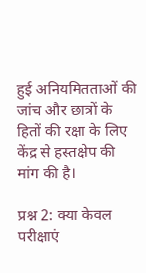हुई अनियमितताओं की जांच और छात्रों के हितों की रक्षा के लिए केंद्र से हस्तक्षेप की मांग की है।

प्रश्न 2: क्या केवल परीक्षाएं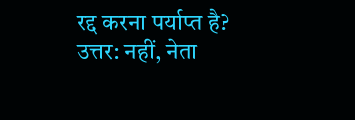रद्द करना पर्याप्त है?
उत्तर: नहीं, नेता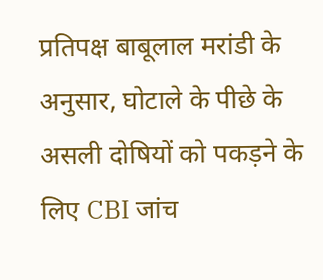प्रतिपक्ष बाबूलाल मरांडी के अनुसार, घोटाले के पीछे के असली दोषियों को पकड़ने के लिए CBI जांच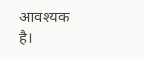आवश्यक है।